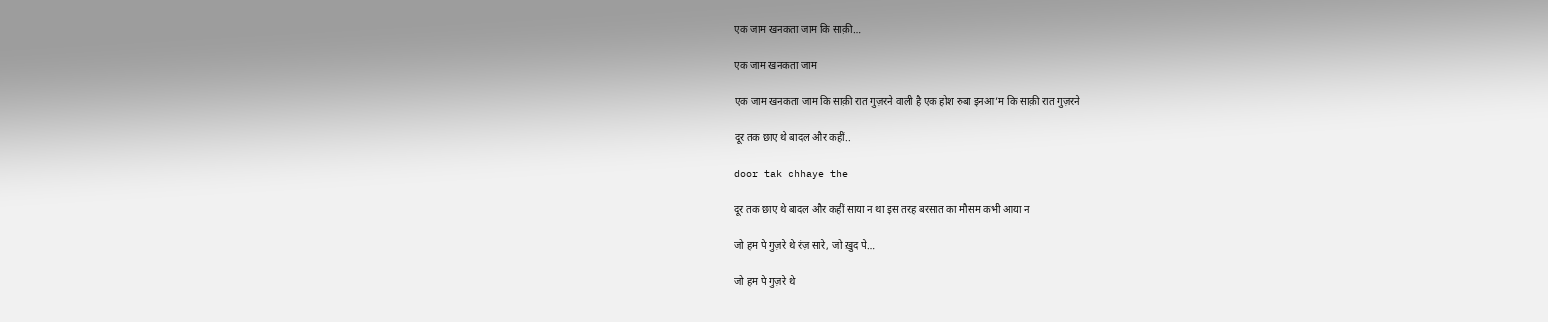एक जाम खनकता जाम कि साक़ी…

एक जाम खनकता जाम

एक जाम खनकता जाम कि साक़ी रात गुज़रने वाली है एक होश रुबा इनआ’म कि साक़ी रात गुज़रने

दूर तक छाए थे बादल और कहीं..

door tak chhaye the

दूर तक छाए थे बादल और कहीं साया न था इस तरह बरसात का मौसम कभी आया न

जो हम पे गुज़रे थे रंज़ सारे, जो ख़ुद पे…

जो हम पे गुज़रे थे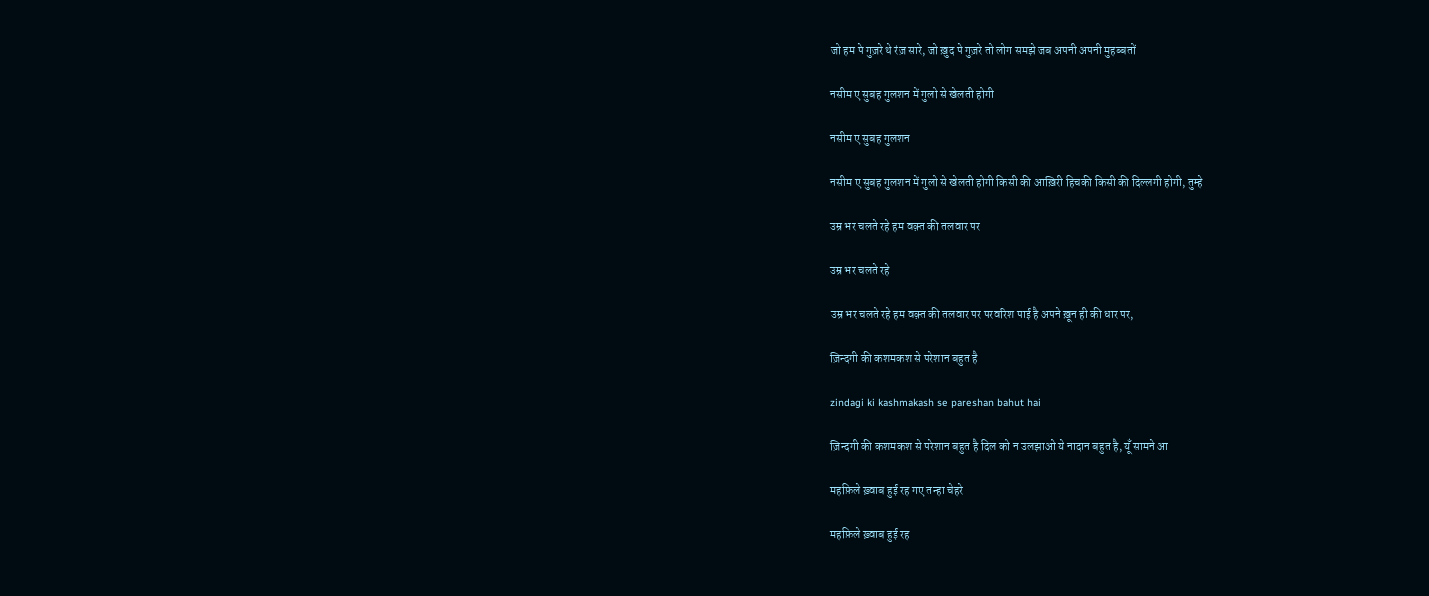जो हम पे गुज़रे थे रंज़ सारे, जो ख़ुद पे गुज़रे तो लोग समझे जब अपनी अपनी मुहब्बतों

नसीम ए सुबह गुलशन में गुलो से खेलती होगी

नसीम ए सुबह गुलशन

नसीम ए सुबह गुलशन में गुलो से खेलती होगी किसी की आख़िरी हिचकी किसी की दिल्लगी होगी, तुम्हे

उम्र भर चलते रहे हम वक़्त की तलवार पर

उम्र भर चलते रहे

उम्र भर चलते रहे हम वक़्त की तलवार पर परवरिश पाई है अपने ख़ून ही की धार पर,

ज़िन्दगी की कशमकश से परेशान बहुत है

zindagi ki kashmakash se pareshan bahut hai

ज़िन्दगी की कशमकश से परेशान बहुत है दिल को न उलझाओ ये नादान बहुत है, यूँ सामने आ

महफ़िले ख़्वाब हुई रह गए तन्हा चेहरे

महफ़िले ख़्वाब हुई रह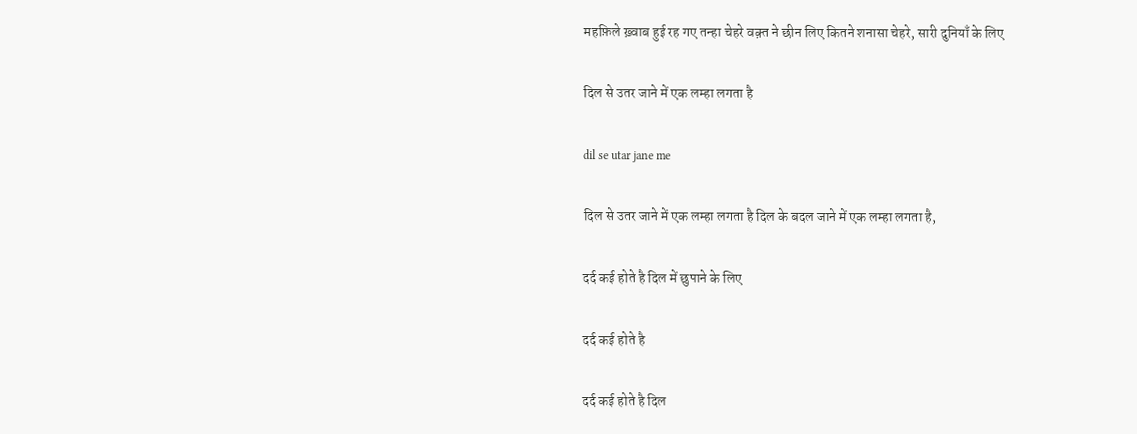महफ़िले ख़्वाब हुई रह गए तन्हा चेहरे वक़्त ने छीन लिए कितने शनासा चेहरे, सारी दुनियाँ के लिए

दिल से उतर जाने में एक लम्हा लगता है

dil se utar jane me

दिल से उतर जाने में एक लम्हा लगता है दिल के बदल जाने में एक लम्हा लगता है,

दर्द कई होते है दिल में छुपाने के लिए

दर्द कई होते है

दर्द कई होते है दिल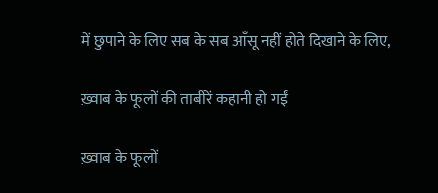में छुपाने के लिए सब के सब आँसू नहीं होते दिखाने के लिए,

ख़्वाब के फूलों की ताबीरें कहानी हो गईं

ख़्वाब के फूलों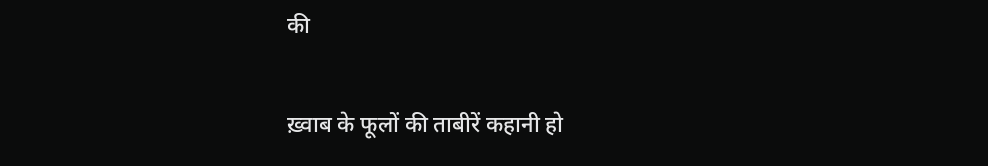की

ख़्वाब के फूलों की ताबीरें कहानी हो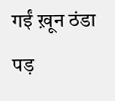गईं ख़ून ठंडा पड़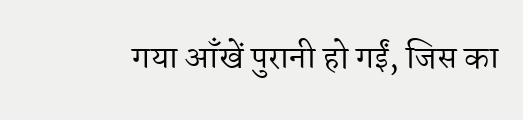गया आँखें पुरानी हो गईं, जिस का